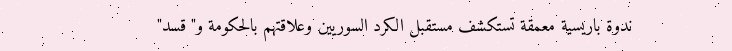ندوة باريسية معمقة تستكشف مستقبل الكرد السوريين وعلاقتهم بالحكومة و"قسد"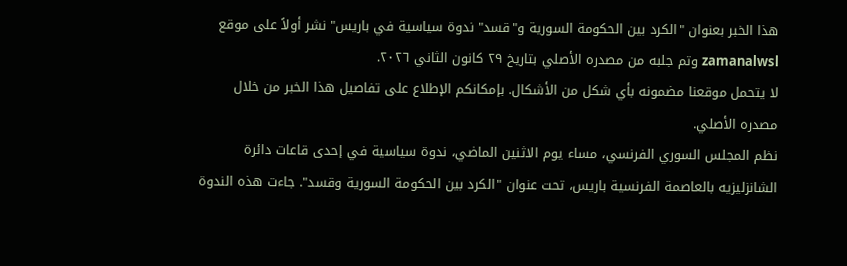هذا الخبر بعنوان "الكرد بين الحكومة السورية و"قسد" ندوة سياسية في باريس" نشر أولاً على موقع zamanalwsl وتم جلبه من مصدره الأصلي بتاريخ ٢٩ كانون الثاني ٢٠٢٦.
لا يتحمل موقعنا مضمونه بأي شكل من الأشكال. بإمكانكم الإطلاع على تفاصيل هذا الخبر من خلال مصدره الأصلي.
نظم المجلس السوري الفرنسي، مساء يوم الاثنين الماضي، ندوة سياسية في إحدى قاعات دائرة الشانزليزيه بالعاصمة الفرنسية باريس، تحت عنوان "الكرد بين الحكومة السورية وقسد". جاءت هذه الندوة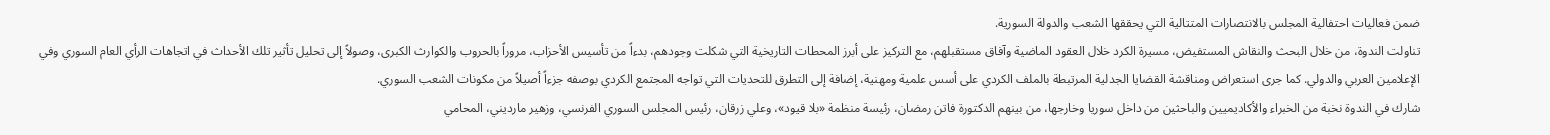ضمن فعاليات احتفالية المجلس بالانتصارات المتتالية التي يحققها الشعب والدولة السورية.
تناولت الندوة، من خلال البحث والنقاش المستفيض، مسيرة الكرد خلال العقود الماضية وآفاق مستقبلهم، مع التركيز على أبرز المحطات التاريخية التي شكلت وجودهم، بدءاً من تأسيس الأحزاب، مروراً بالحروب والكوارث الكبرى، وصولاً إلى تحليل تأثير تلك الأحداث في اتجاهات الرأي العام السوري وفي الإعلامين العربي والدولي. كما جرى استعراض ومناقشة القضايا الجدلية المرتبطة بالملف الكردي على أسس علمية ومهنية، إضافة إلى التطرق للتحديات التي تواجه المجتمع الكردي بوصفه جزءاً أصيلاً من مكونات الشعب السوري.
شارك في الندوة نخبة من الخبراء والأكاديميين والباحثين من داخل سوريا وخارجها، من بينهم الدكتورة فاتن رمضان، رئيسة منظمة «بلا قيود»، وعلي زرقان، رئيس المجلس السوري الفرنسي، وزهير مارديني، المحامي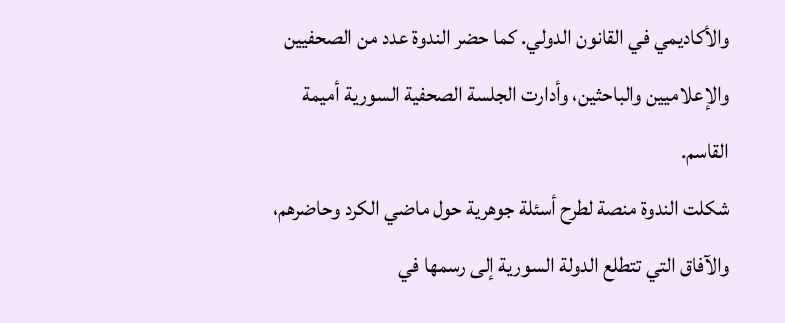والأكاديمي في القانون الدولي. كما حضر الندوة عدد من الصحفيين والإعلاميين والباحثين، وأدارت الجلسة الصحفية السورية أميمة القاسم.
شكلت الندوة منصة لطرح أسئلة جوهرية حول ماضي الكرد وحاضرهم، والآفاق التي تتطلع الدولة السورية إلى رسمها في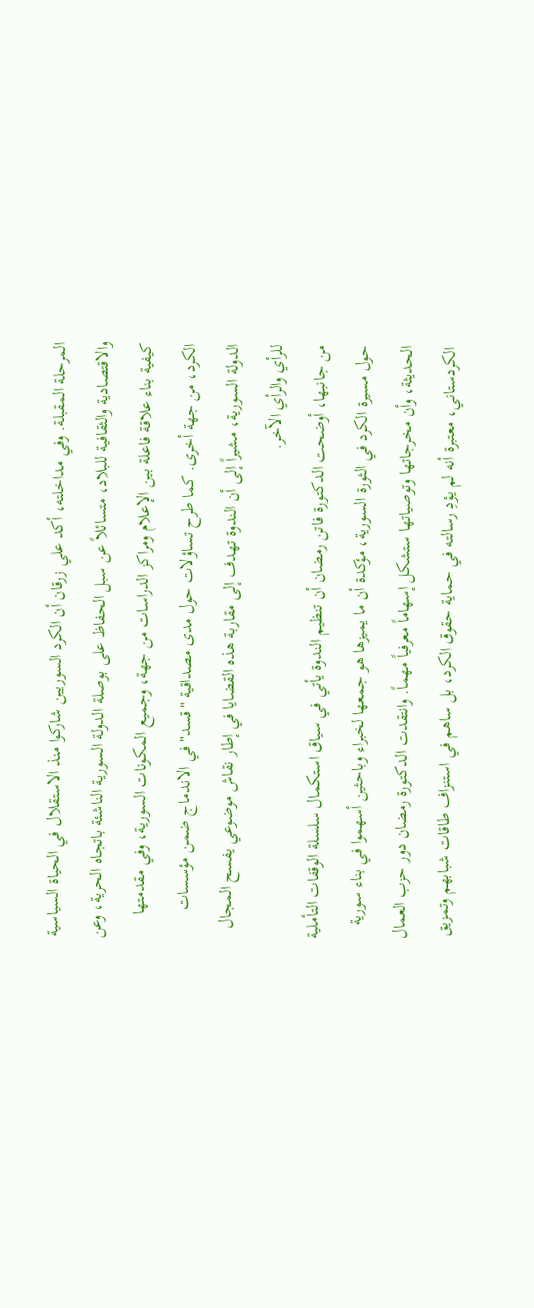المرحلة المقبلة. وفي مداخلته، أكد علي زرقان أن الكرد السوريين شاركوا منذ الاستقلال في الحياة السياسية والاقتصادية والثقافية للبلاد، متسائلاً عن سبل الحفاظ على بوصلة الدولة السورية الناشئة باتجاه الحرية، وعن كيفية بناء علاقة فاعلة بين الإعلام ومراكز الدراسات من جهة، وجميع المكونات السورية، وفي مقدمتها الكرد، من جهة أخرى. كما طرح تساؤلات حول مدى مصداقية "قسد" في الاندماج ضمن مؤسسات الدولة السورية، مشيراً إلى أن الندوة تهدف إلى مقاربة هذه القضايا في إطار نقاش موضوعي يفسح المجال للرأي والرأي الآخر.
من جانبها، أوضحت الدكتورة فاتن رمضان أن تنظيم الندوة يأتي في سياق استكمال سلسلة الوقفات التأملية حول مسيرة الكرد في الثورة السورية، مؤكدة أن ما يميزها هو جمعها لخبراء وباحثين أسهموا في بناء سورية الحديثة، وأن مخرجاتها وتوصياتها ستشكل إسهاماً معرفياً مهماً. وانتقدت الدكتورة رمضان دور حزب العمال الكردستاني، معتبرة أنه لم يؤدِ رسالته في حماية حقوق الكرد، بل ساهم في استنزاف طاقات شبابهم وتمزيق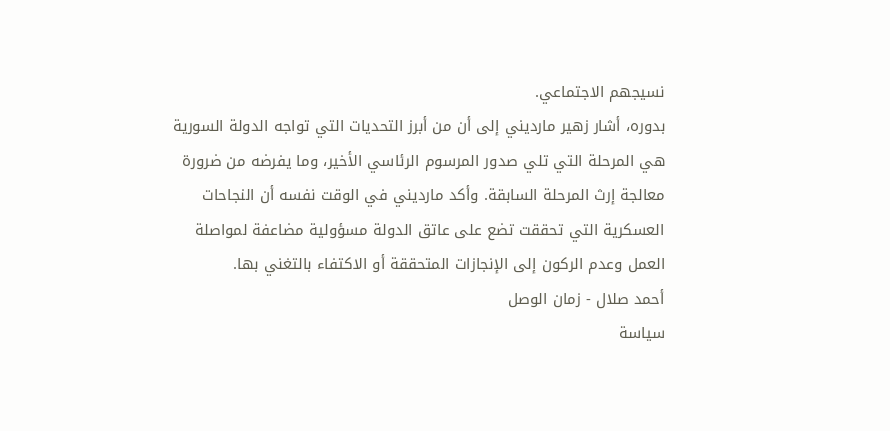نسيجهم الاجتماعي.
بدوره، أشار زهير مارديني إلى أن من أبرز التحديات التي تواجه الدولة السورية هي المرحلة التي تلي صدور المرسوم الرئاسي الأخير، وما يفرضه من ضرورة معالجة إرث المرحلة السابقة. وأكد مارديني في الوقت نفسه أن النجاحات العسكرية التي تحققت تضع على عاتق الدولة مسؤولية مضاعفة لمواصلة العمل وعدم الركون إلى الإنجازات المتحققة أو الاكتفاء بالتغني بها.
أحمد صلال - زمان الوصل
سياسة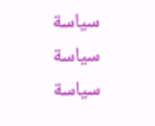سياسة
سياسة
سياسة